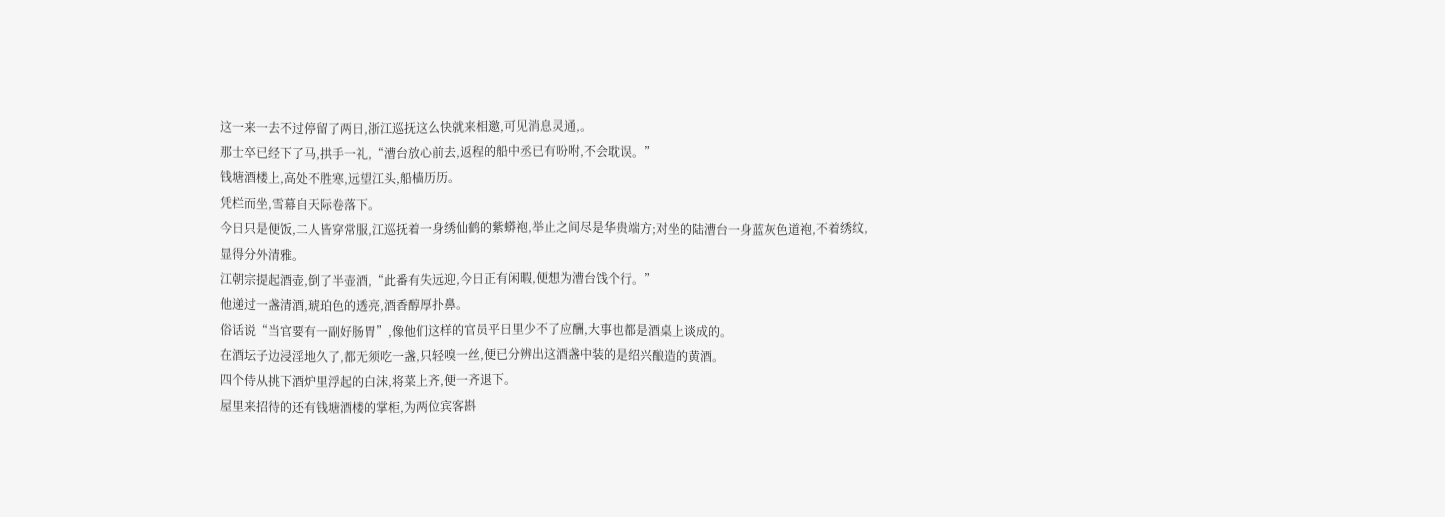这一来一去不过停留了两日,浙江巡抚这么快就来相邀,可见消息灵通,。
那士卒已经下了马,拱手一礼,“漕台放心前去,返程的船中丞已有吩咐,不会耽误。”
钱塘酒楼上,高处不胜寒,远望江头,船樯历历。
凭栏而坐,雪幕自天际卷落下。
今日只是便饭,二人皆穿常服,江巡抚着一身绣仙鹤的紫蟒袍,举止之间尽是华贵端方;对坐的陆漕台一身蓝灰色道袍,不着绣纹,显得分外清雅。
江朝宗提起酒壶,倒了半壶酒,“此番有失远迎,今日正有闲暇,便想为漕台饯个行。”
他递过一盏清酒,琥珀色的透亮,酒香醇厚扑鼻。
俗话说“当官要有一副好肠胃”,像他们这样的官员平日里少不了应酬,大事也都是酒桌上谈成的。
在酒坛子边浸淫地久了,都无须吃一盏,只轻嗅一丝,便已分辨出这酒盏中装的是绍兴酿造的黄酒。
四个侍从挑下酒炉里浮起的白沫,将菜上齐,便一齐退下。
屋里来招待的还有钱塘酒楼的掌柜,为两位宾客斟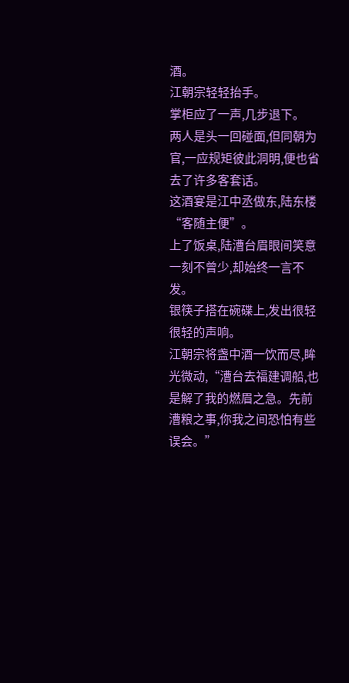酒。
江朝宗轻轻抬手。
掌柜应了一声,几步退下。
两人是头一回碰面,但同朝为官,一应规矩彼此洞明,便也省去了许多客套话。
这酒宴是江中丞做东,陆东楼“客随主便”。
上了饭桌,陆漕台眉眼间笑意一刻不曾少,却始终一言不发。
银筷子搭在碗碟上,发出很轻很轻的声响。
江朝宗将盏中酒一饮而尽,眸光微动,“漕台去福建调船,也是解了我的燃眉之急。先前漕粮之事,你我之间恐怕有些误会。”